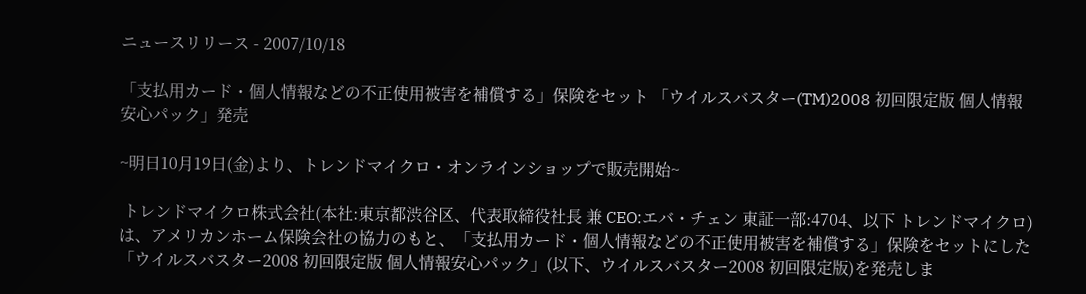ニュースリリース - 2007/10/18

「支払用カード・個人情報などの不正使用被害を補償する」保険をセット 「ウイルスバスター(TM)2008 初回限定版 個人情報安心パック」発売

~明日10月19日(金)より、トレンドマイクロ・オンラインショップで販売開始~

 トレンドマイクロ株式会社(本社:東京都渋谷区、代表取締役社長 兼 CEO:エバ・チェン 東証一部:4704、以下 トレンドマイクロ)は、アメリカンホーム保険会社の協力のもと、「支払用カード・個人情報などの不正使用被害を補償する」保険をセットにした「ウイルスバスター2008 初回限定版 個人情報安心パック」(以下、ウイルスバスター2008 初回限定版)を発売しま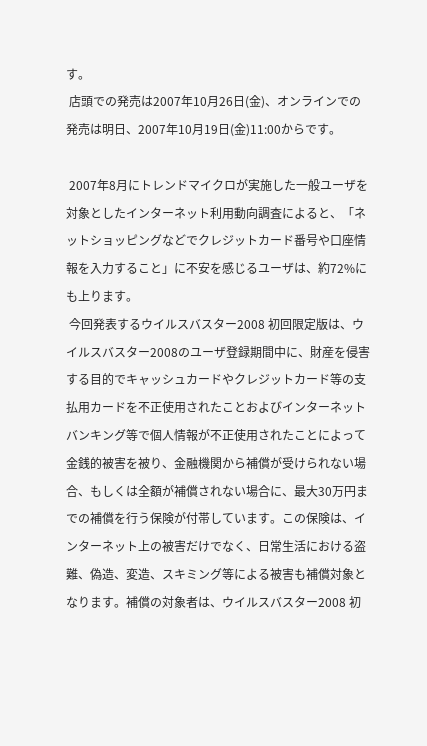す。
 店頭での発売は2007年10月26日(金)、オンラインでの発売は明日、2007年10月19日(金)11:00からです。

 2007年8月にトレンドマイクロが実施した一般ユーザを対象としたインターネット利用動向調査によると、「ネットショッピングなどでクレジットカード番号や口座情報を入力すること」に不安を感じるユーザは、約72%にも上ります。
 今回発表するウイルスバスター2008 初回限定版は、ウイルスバスター2008のユーザ登録期間中に、財産を侵害する目的でキャッシュカードやクレジットカード等の支払用カードを不正使用されたことおよびインターネットバンキング等で個人情報が不正使用されたことによって金銭的被害を被り、金融機関から補償が受けられない場合、もしくは全額が補償されない場合に、最大30万円までの補償を行う保険が付帯しています。この保険は、インターネット上の被害だけでなく、日常生活における盗難、偽造、変造、スキミング等による被害も補償対象となります。補償の対象者は、ウイルスバスター2008 初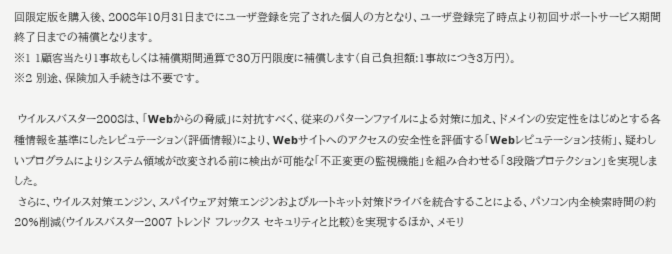回限定版を購入後、2008年10月31日までにユーザ登録を完了された個人の方となり、ユーザ登録完了時点より初回サポートサービス期間終了日までの補償となります。
※1 1顧客当たり1事故もしくは補償期間通算で30万円限度に補償します(自己負担額:1事故につき3万円)。
※2 別途、保険加入手続きは不要です。

 ウイルスバスター2008は、「Webからの脅威」に対抗すべく、従来のパターンファイルによる対策に加え、ドメインの安定性をはじめとする各種情報を基準にしたレピュテーション(評価情報)により、Webサイトへのアクセスの安全性を評価する「Webレピュテーション技術」、疑わしいプログラムによりシステム領域が改変される前に検出が可能な「不正変更の監視機能」を組み合わせる「3段階プロテクション」を実現しました。
 さらに、ウイルス対策エンジン、スパイウェア対策エンジンおよびルートキット対策ドライバを統合することによる、パソコン内全検索時間の約20%削減(ウイルスバスター2007 トレンド フレックス セキュリティと比較)を実現するほか、メモリ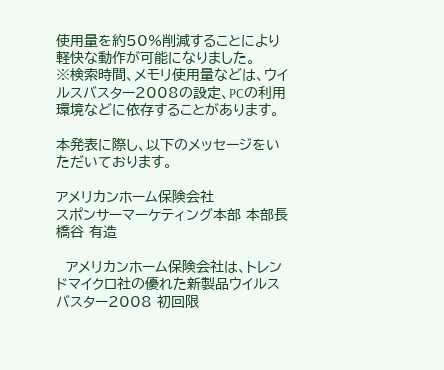使用量を約50%削減することにより軽快な動作が可能になりました。
※検索時間、メモリ使用量などは、ウイルスバスター2008の設定、PCの利用環境などに依存することがあります。

本発表に際し、以下のメッセージをいただいております。

アメリカンホーム保険会社
スポンサーマーケティング本部 本部長 橋谷 有造

  アメリカンホーム保険会社は、トレンドマイクロ社の優れた新製品ウイルスバスター2008 初回限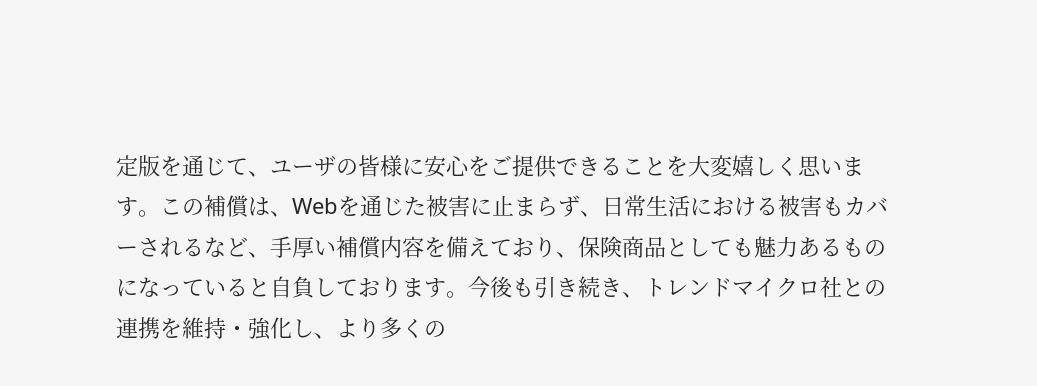定版を通じて、ユーザの皆様に安心をご提供できることを大変嬉しく思います。この補償は、Webを通じた被害に止まらず、日常生活における被害もカバーされるなど、手厚い補償内容を備えており、保険商品としても魅力あるものになっていると自負しております。今後も引き続き、トレンドマイクロ社との連携を維持・強化し、より多くの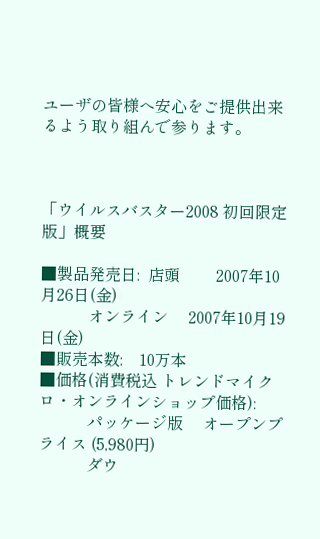ユーザの皆様へ安心をご提供出来るよう取り組んで参ります。



「ウイルスバスター2008 初回限定版」概要

■製品発売日:  店頭         2007年10月26日(金)
            オンライン     2007年10月19日(金)
■販売本数:    10万本
■価格(消費税込 トレンドマイクロ・オンラインショップ価格):
            パッケージ版     オープンプライス (5,980円)
            ダウ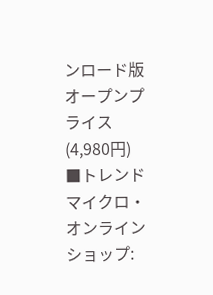ンロード版    オープンプライス (4,980円)
■トレンドマイクロ・オンラインショップ: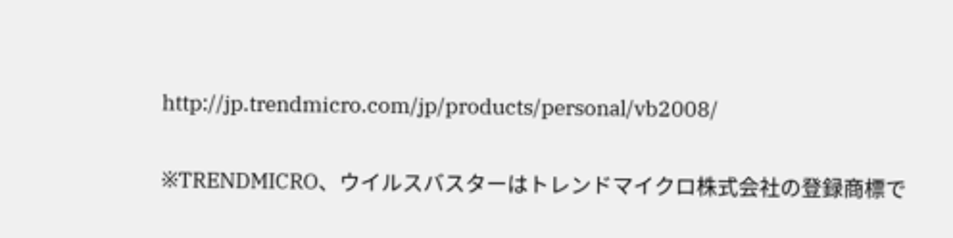http://jp.trendmicro.com/jp/products/personal/vb2008/

※TRENDMICRO、ウイルスバスターはトレンドマイクロ株式会社の登録商標で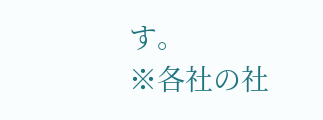す。
※各社の社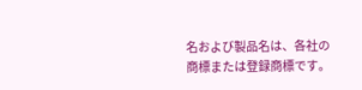名および製品名は、各社の商標または登録商標です。